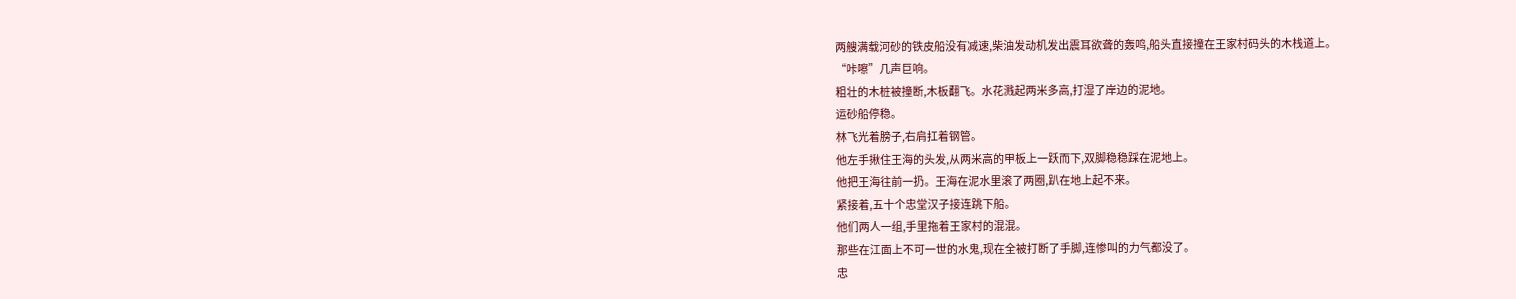两艘满载河砂的铁皮船没有减速,柴油发动机发出震耳欲聋的轰鸣,船头直接撞在王家村码头的木栈道上。
“咔嚓”几声巨响。
粗壮的木桩被撞断,木板翻飞。水花溅起两米多高,打湿了岸边的泥地。
运砂船停稳。
林飞光着膀子,右肩扛着钢管。
他左手揪住王海的头发,从两米高的甲板上一跃而下,双脚稳稳踩在泥地上。
他把王海往前一扔。王海在泥水里滚了两圈,趴在地上起不来。
紧接着,五十个忠堂汉子接连跳下船。
他们两人一组,手里拖着王家村的混混。
那些在江面上不可一世的水鬼,现在全被打断了手脚,连惨叫的力气都没了。
忠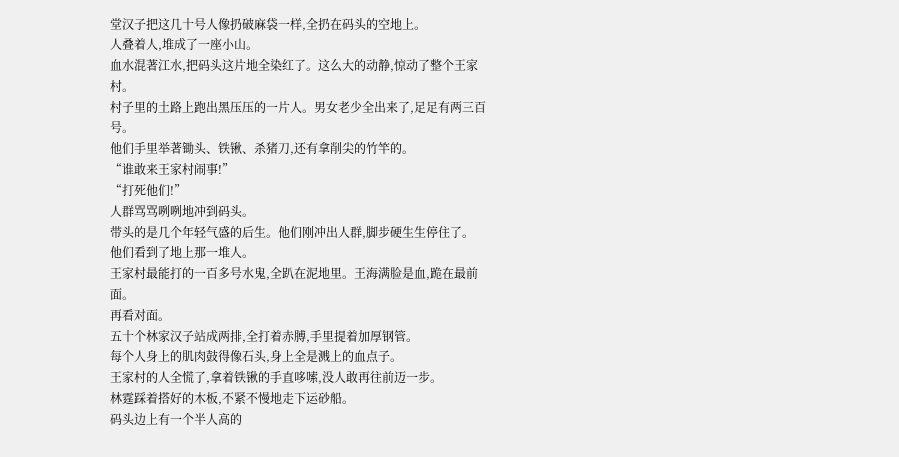堂汉子把这几十号人像扔破麻袋一样,全扔在码头的空地上。
人叠着人,堆成了一座小山。
血水混著江水,把码头这片地全染红了。这么大的动静,惊动了整个王家村。
村子里的土路上跑出黑压压的一片人。男女老少全出来了,足足有两三百号。
他们手里举著锄头、铁锹、杀猪刀,还有拿削尖的竹竿的。
“谁敢来王家村闹事!”
“打死他们!”
人群骂骂咧咧地冲到码头。
带头的是几个年轻气盛的后生。他们刚冲出人群,脚步硬生生停住了。
他们看到了地上那一堆人。
王家村最能打的一百多号水鬼,全趴在泥地里。王海满脸是血,跪在最前面。
再看对面。
五十个林家汉子站成两排,全打着赤膊,手里提着加厚钢管。
每个人身上的肌肉鼓得像石头,身上全是溅上的血点子。
王家村的人全慌了,拿着铁锹的手直哆嗦,没人敢再往前迈一步。
林霆踩着搭好的木板,不紧不慢地走下运砂船。
码头边上有一个半人高的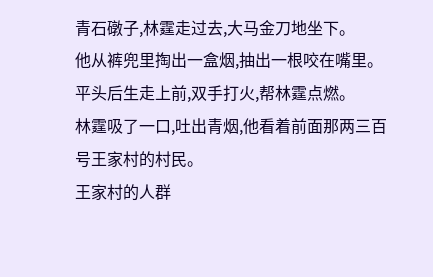青石礅子,林霆走过去,大马金刀地坐下。
他从裤兜里掏出一盒烟,抽出一根咬在嘴里。
平头后生走上前,双手打火,帮林霆点燃。
林霆吸了一口,吐出青烟,他看着前面那两三百号王家村的村民。
王家村的人群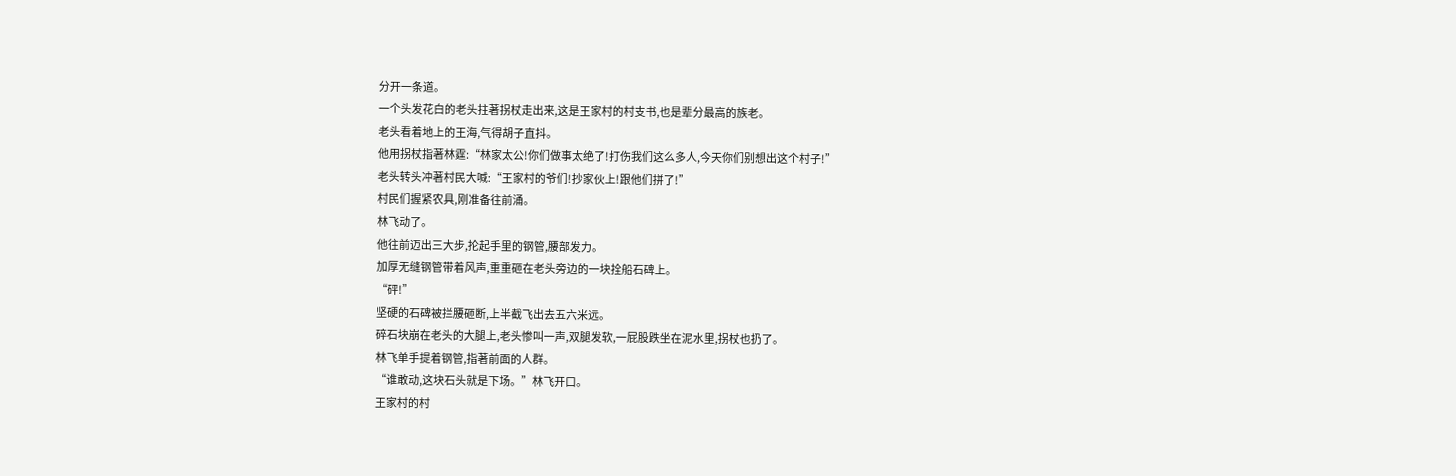分开一条道。
一个头发花白的老头拄著拐杖走出来,这是王家村的村支书,也是辈分最高的族老。
老头看着地上的王海,气得胡子直抖。
他用拐杖指著林霆:“林家太公!你们做事太绝了!打伤我们这么多人,今天你们别想出这个村子!”
老头转头冲著村民大喊:“王家村的爷们!抄家伙上!跟他们拼了!”
村民们握紧农具,刚准备往前涌。
林飞动了。
他往前迈出三大步,抡起手里的钢管,腰部发力。
加厚无缝钢管带着风声,重重砸在老头旁边的一块拴船石碑上。
“砰!”
坚硬的石碑被拦腰砸断,上半截飞出去五六米远。
碎石块崩在老头的大腿上,老头惨叫一声,双腿发软,一屁股跌坐在泥水里,拐杖也扔了。
林飞单手提着钢管,指著前面的人群。
“谁敢动,这块石头就是下场。”林飞开口。
王家村的村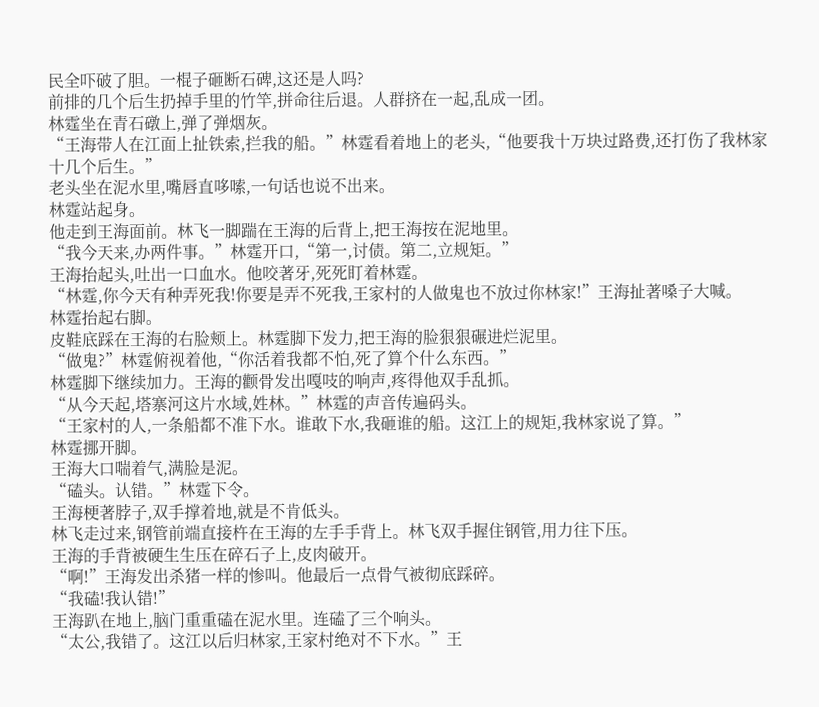民全吓破了胆。一棍子砸断石碑,这还是人吗?
前排的几个后生扔掉手里的竹竿,拼命往后退。人群挤在一起,乱成一团。
林霆坐在青石礅上,弹了弹烟灰。
“王海带人在江面上扯铁索,拦我的船。”林霆看着地上的老头,“他要我十万块过路费,还打伤了我林家十几个后生。”
老头坐在泥水里,嘴唇直哆嗦,一句话也说不出来。
林霆站起身。
他走到王海面前。林飞一脚踹在王海的后背上,把王海按在泥地里。
“我今天来,办两件事。”林霆开口,“第一,讨债。第二,立规矩。”
王海抬起头,吐出一口血水。他咬著牙,死死盯着林霆。
“林霆,你今天有种弄死我!你要是弄不死我,王家村的人做鬼也不放过你林家!”王海扯著嗓子大喊。
林霆抬起右脚。
皮鞋底踩在王海的右脸颊上。林霆脚下发力,把王海的脸狠狠碾进烂泥里。
“做鬼?”林霆俯视着他,“你活着我都不怕,死了算个什么东西。”
林霆脚下继续加力。王海的颧骨发出嘎吱的响声,疼得他双手乱抓。
“从今天起,塔寨河这片水域,姓林。”林霆的声音传遍码头。
“王家村的人,一条船都不准下水。谁敢下水,我砸谁的船。这江上的规矩,我林家说了算。”
林霆挪开脚。
王海大口喘着气,满脸是泥。
“磕头。认错。”林霆下令。
王海梗著脖子,双手撑着地,就是不肯低头。
林飞走过来,钢管前端直接杵在王海的左手手背上。林飞双手握住钢管,用力往下压。
王海的手背被硬生生压在碎石子上,皮肉破开。
“啊!”王海发出杀猪一样的惨叫。他最后一点骨气被彻底踩碎。
“我磕!我认错!”
王海趴在地上,脑门重重磕在泥水里。连磕了三个响头。
“太公,我错了。这江以后归林家,王家村绝对不下水。”王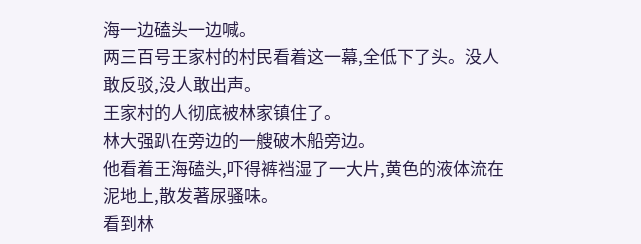海一边磕头一边喊。
两三百号王家村的村民看着这一幕,全低下了头。没人敢反驳,没人敢出声。
王家村的人彻底被林家镇住了。
林大强趴在旁边的一艘破木船旁边。
他看着王海磕头,吓得裤裆湿了一大片,黄色的液体流在泥地上,散发著尿骚味。
看到林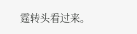霆转头看过来。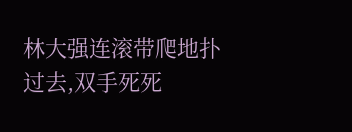林大强连滚带爬地扑过去,双手死死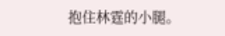抱住林霆的小腿。